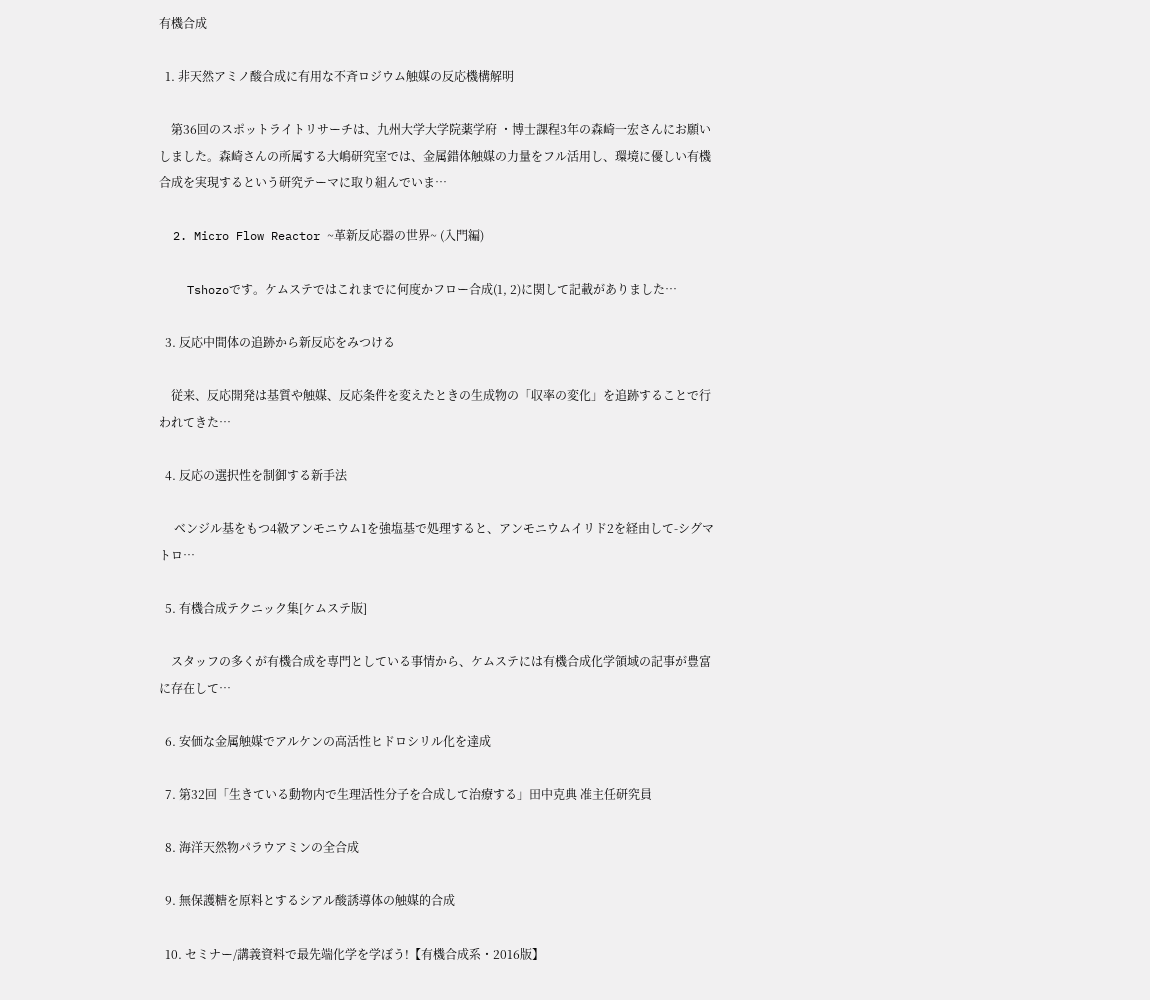有機合成

  1. 非天然アミノ酸合成に有用な不斉ロジウム触媒の反応機構解明

    第36回のスポットライトリサーチは、九州大学大学院薬学府 ・博士課程3年の森崎一宏さんにお願いしました。森崎さんの所属する大嶋研究室では、金属錯体触媒の力量をフル活用し、環境に優しい有機合成を実現するという研究テーマに取り組んでいま…

  2. Micro Flow Reactor ~革新反応器の世界~ (入門編)

    Tshozoです。ケムステではこれまでに何度かフロー合成(1, 2)に関して記載がありました…

  3. 反応中間体の追跡から新反応をみつける

    従来、反応開発は基質や触媒、反応条件を変えたときの生成物の「収率の変化」を追跡することで行われてきた…

  4. 反応の選択性を制御する新手法

     ベンジル基をもつ4級アンモニウム1を強塩基で処理すると、アンモニウムイリド2を経由して-シグマトロ…

  5. 有機合成テクニック集[ケムステ版]

    スタッフの多くが有機合成を専門としている事情から、ケムステには有機合成化学領域の記事が豊富に存在して…

  6. 安価な金属触媒でアルケンの高活性ヒドロシリル化を達成

  7. 第32回「生きている動物内で生理活性分子を合成して治療する」田中克典 准主任研究員

  8. 海洋天然物パラウアミンの全合成

  9. 無保護糖を原料とするシアル酸誘導体の触媒的合成

  10. セミナー/講義資料で最先端化学を学ぼう!【有機合成系・2016版】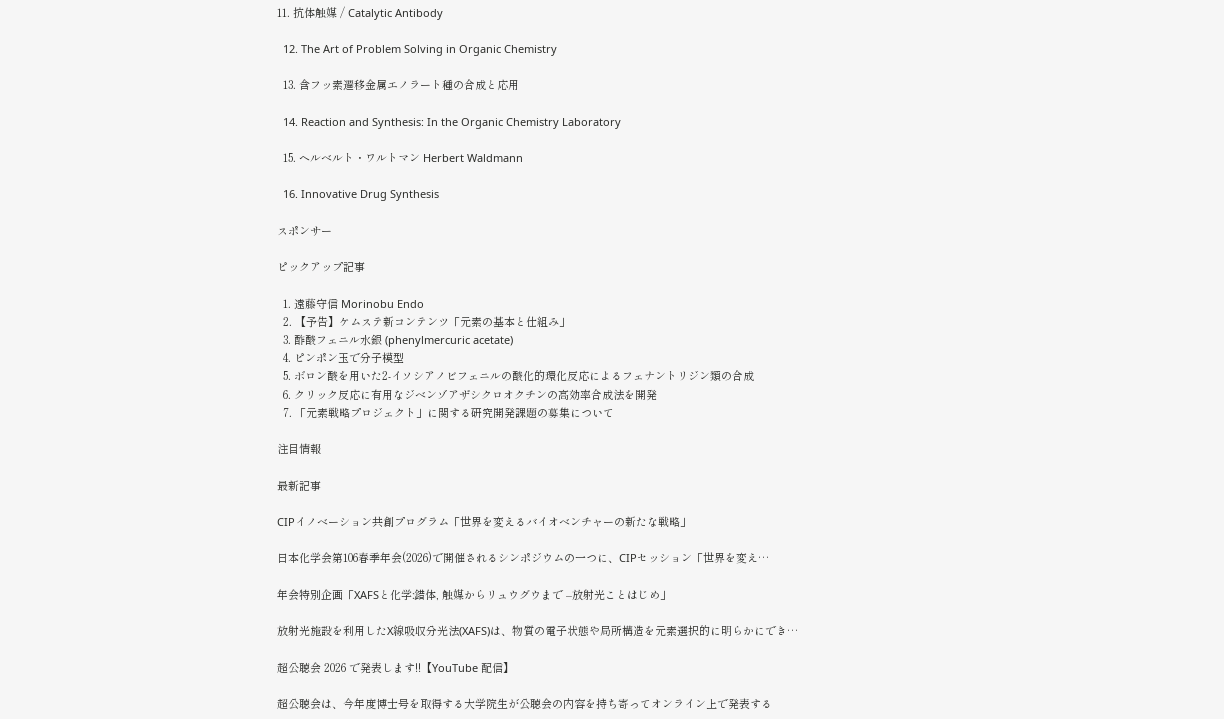11. 抗体触媒 / Catalytic Antibody

  12. The Art of Problem Solving in Organic Chemistry

  13. 含フッ素遷移金属エノラート種の合成と応用

  14. Reaction and Synthesis: In the Organic Chemistry Laboratory

  15. ヘルベルト・ワルトマン Herbert Waldmann

  16. Innovative Drug Synthesis

スポンサー

ピックアップ記事

  1. 遠藤守信 Morinobu Endo
  2. 【予告】ケムステ新コンテンツ「元素の基本と仕組み」
  3. 酢酸フェニル水銀 (phenylmercuric acetate)
  4. ピンポン玉で分子模型
  5. ボロン酸を用いた2-イソシアノビフェニルの酸化的環化反応によるフェナントリジン類の合成
  6. クリック反応に有用なジベンゾアザシクロオクチンの高効率合成法を開発
  7. 「元素戦略プロジェクト」に関する研究開発課題の募集について

注目情報

最新記事

CIPイノベーション共創プログラム「世界を変えるバイオベンチャーの新たな戦略」

日本化学会第106春季年会(2026)で開催されるシンポジウムの一つに、CIPセッション「世界を変え…

年会特別企画「XAFSと化学:錯体, 触媒からリュウグウまで –放射光ことはじめ」

放射光施設を利用したX線吸収分光法(XAFS)は、物質の電子状態や局所構造を元素選択的に明らかにでき…

超公聴会 2026 で発表します!!【YouTube 配信】

超公聴会は、今年度博士号を取得する大学院生が公聴会の内容を持ち寄ってオンライン上で発表する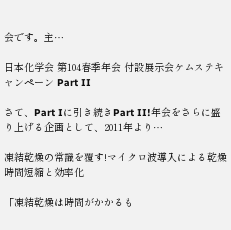会です。主…

日本化学会 第104春季年会 付設展示会ケムステキャンペーン Part II

さて、Part Iに引き続きPart II!年会をさらに盛り上げる企画として、2011年より…

凍結乾燥の常識を覆す!マイクロ波導入による乾燥時間短縮と効率化

「凍結乾燥は時間がかかるも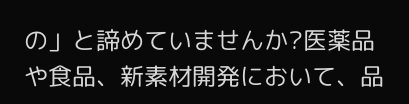の」と諦めていませんか?医薬品や食品、新素材開発において、品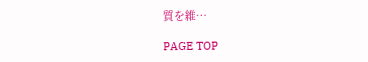質を維…

PAGE TOP